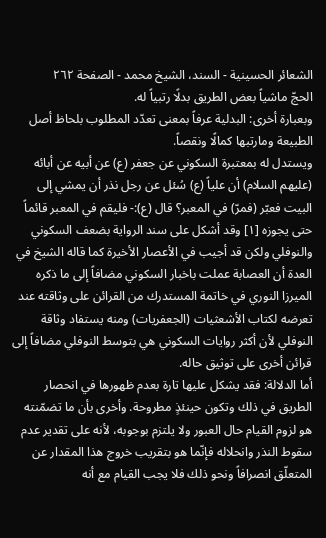الشعائر الحسينية - السند، الشيخ محمد - الصفحة ٢٦٢
الحجّ ماشياً بعض الطريق بدلًا رتبياً له.
وبعبارة أخرى: البدلية عرفاً بمعنى تعدّد المطلوب بلحاظ أصل الطبيعة ومارتبها كمالًا ونقصاً.
ويستدل له بمعتبرة السكوني عن جعفر (ع) عن أبيه عن أبائه (عليهم السلام) أن علياً (ع) سُئل عن رجل نذر أن يمشي إلى البيت فعبّر (فمرّ) في المعبر؟ قال (ع):- فليقم في المعبر قائماً حتى يجوزه [١] وقد أشكل على سند الرواية بضعف السكوني والنوفلي ولكن قد أجيب في الأعصار الأخيرة كما قاله الشيخ في العدة أن العصابة عملت باخبار السكوني مضافاً إلى ما ذكره الميرزا النوري في خاتمة المستدرك من القرائن على وثاقته عند تعرضه لكتاب الأشعثيات (الجعفريات) ومنه يستفاد وثاقة النوفلي لأن أكثر روايات السكوني هي بتوسط النوفلي مضافاً إلى قرائن أخرى على توثيق حاله.
أما الدلالة: فقد يشكل عليها تارة بعدم ظهورها في انحصار الطريق في ذلك وتكون حينئذٍ مطروحة. وأخرى بأن ما تضمّنته هو لزوم القيام حال العبور ولا يلتزم بوجوبه، لأنه على تقدير عدم سقوط النذر وانحلاله فإنّما هو بتقريب خروج هذا المقدار عن المتعلّق انصرافاً ونحو ذلك فلا يجب القيام مع أنه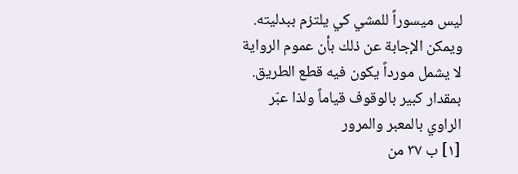ليس ميسوراً للمشي كي يلتزم ببدليته.
ويمكن الإجابة عن ذلك بأن عموم الرواية لا يشمل مورداً يكون فيه قطع الطريق. بمقدار كبير بالوقوف قياماً ولذا عبّر الراوي بالمعبر والمرور
[١] ب ٣٧ من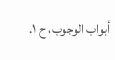أبواب الوجوب، ح ١.